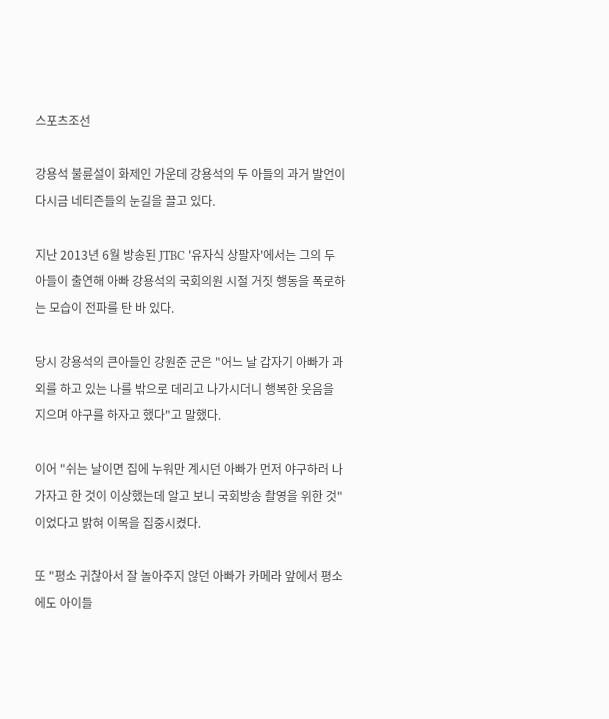스포츠조선

강용석 불륜설이 화제인 가운데 강용석의 두 아들의 과거 발언이 다시금 네티즌들의 눈길을 끌고 있다.

지난 2013년 6월 방송된 JTBC '유자식 상팔자'에서는 그의 두 아들이 출연해 아빠 강용석의 국회의원 시절 거짓 행동을 폭로하는 모습이 전파를 탄 바 있다.

당시 강용석의 큰아들인 강원준 군은 "어느 날 갑자기 아빠가 과외를 하고 있는 나를 밖으로 데리고 나가시더니 행복한 웃음을 지으며 야구를 하자고 했다"고 말했다.

이어 "쉬는 날이면 집에 누워만 계시던 아빠가 먼저 야구하러 나가자고 한 것이 이상했는데 알고 보니 국회방송 촬영을 위한 것"이었다고 밝혀 이목을 집중시켰다.

또 "평소 귀찮아서 잘 놀아주지 않던 아빠가 카메라 앞에서 평소에도 아이들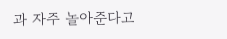과 자주 놀아준다고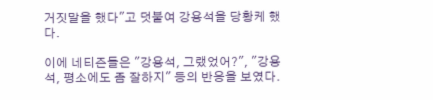거짓말을 했다"고 덧붙여 강용석을 당황케 했다.

이에 네티즌들은 "강용석, 그랬었어?", "강용석, 평소에도 좀 잘하지" 등의 반응을 보였다.